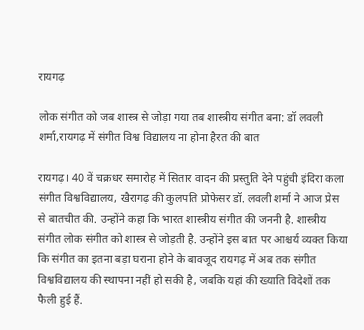रायगढ़

लोक संगीत को जब शास्त्र से जोड़ा गया तब शास्त्रीय संगीत बना: डॉ लवली शर्मा,रायगढ़ में संगीत विश्व विद्यालय ना होना हैरत की बात

रायगढ़। 40 वें चक्रधर समारोह में सितार वादन की प्रस्तुति देने पहुंची इंदिरा कला संगीत विश्वविद्यालय, खैरागढ़ की कुलपति प्रोफेसर डॉ. लवली शर्मा ने आज प्रेस से बातचीत की. उन्होंने कहा कि भारत शास्त्रीय संगीत की जननी है. शास्त्रीय संगीत लोक संगीत को शास्त्र से जोड़ती है. उन्होंने इस बात पर आश्चर्य व्यक्त किया कि संगीत का इतना बड़ा घराना होने के बावजूद रायगढ़ में अब तक संगीत विश्वविद्यालय की स्थापना नहीं हो सकी है, जबकि यहां की ख्याति विदेशों तक फैली हुई हैं.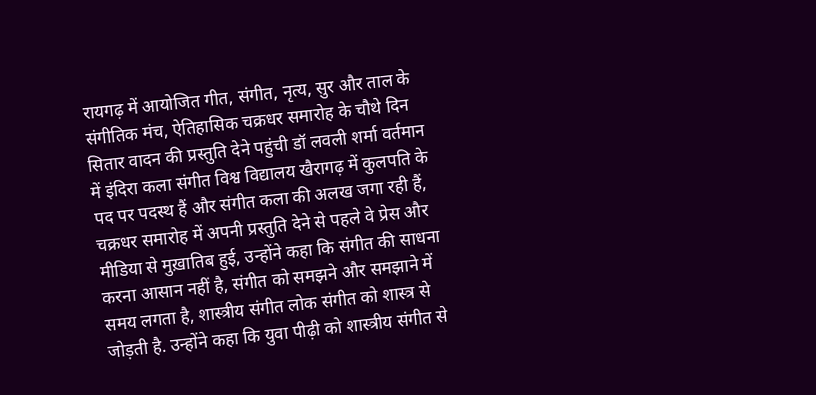रायगढ़ में आयोजित गीत, संगीत, नृत्य, सुर और ताल के संगीतिक मंच, ऐतिहासिक चक्रधर समारोह के चौथे दिन सितार वादन की प्रस्तुति देने पहुंची डॉ लवली शर्मा वर्तमान में इंदिरा कला संगीत विश्व विद्यालय खैरागढ़ में कुलपति के पद पर पदस्थ हैं और संगीत कला की अलख जगा रही हैं, चक्रधर समारोह में अपनी प्रस्तुति देने से पहले वे प्रेस और मीडिया से मुख़ातिब हुई, उन्होंने कहा कि संगीत की साधना करना आसान नहीं है, संगीत को समझने और समझाने में समय लगता है, शास्त्रीय संगीत लोक संगीत को शास्त्र से जोड़ती है. उन्होंने कहा कि युवा पीढ़ी को शास्त्रीय संगीत से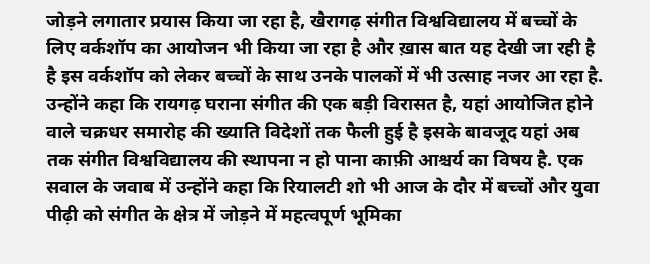जोड़ने लगातार प्रयास किया जा रहा है, खैरागढ़ संगीत विश्वविद्यालय में बच्चों के लिए वर्कशॉप का आयोजन भी किया जा रहा है और ख़ास बात यह देखी जा रही है है इस वर्कशॉप को लेकर बच्चों के साथ उनके पालकों में भी उत्साह नजर आ रहा है. उन्होंने कहा कि रायगढ़ घराना संगीत की एक बड़ी विरासत है, यहां आयोजित होने वाले चक्रधर समारोह की ख्याति विदेशों तक फैली हुई है इसके बावजूद यहां अब तक संगीत विश्वविद्यालय की स्थापना न हो पाना काफ़ी आश्चर्य का विषय है. एक सवाल के जवाब में उन्होंने कहा कि रियालटी शो भी आज के दौर में बच्चों और युवा पीढ़ी को संगीत के क्षेत्र में जोड़ने में महत्वपूर्ण भूमिका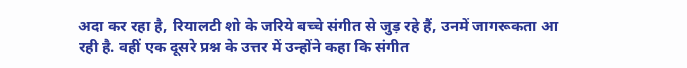अदा कर रहा है, रियालटी शो के जरिये बच्चे संगीत से जुड़ रहे हैं, उनमें जागरूकता आ रही है. वहीं एक दूसरे प्रश्न के उत्तर में उन्होंने कहा कि संगीत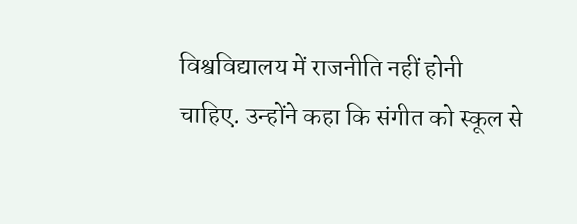विश्वविद्यालय में राजनीति नहीं होनी चाहिए. उन्होंने कहा कि संगीत को स्कूल से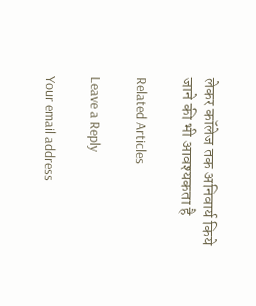लेकर कॉलेज तक अनिवार्य किये जाने की भी आवश्यकता है

Related Articles

Leave a Reply

Your email address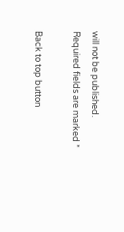will not be published. Required fields are marked *

Back to top button